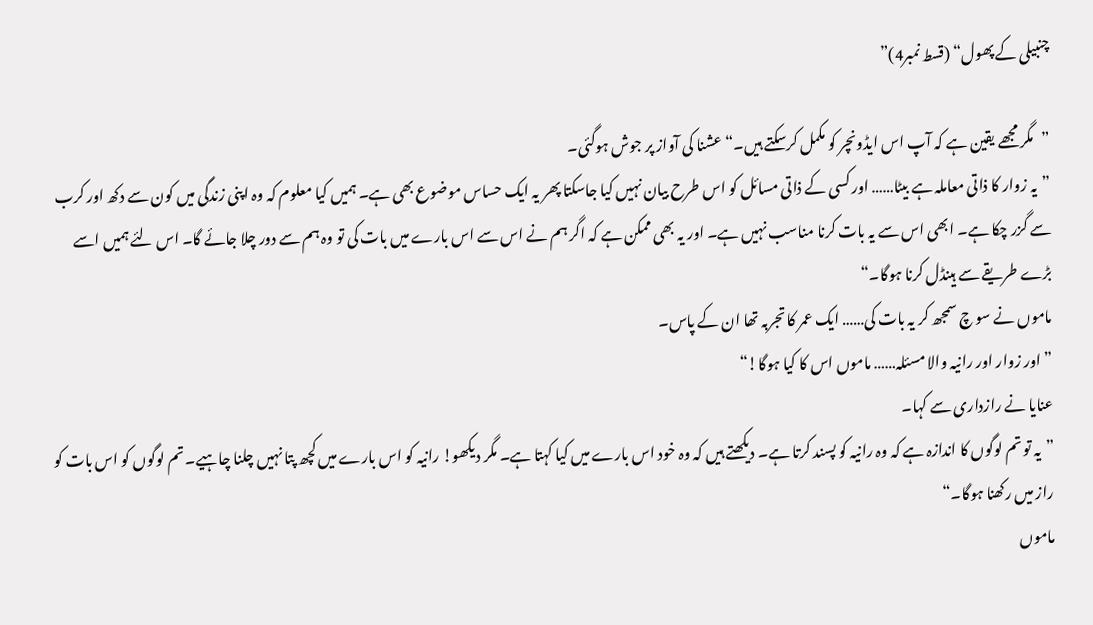چنبیلی کے پھول“ (قسط نمبر4)”

”مگر مجھے یقین ہے کہ آپ اس ایڈونچر کو مکمل کرسکتے ہیں۔“ عشنا کی آواز پر جوش ہوگئی۔
”یہ زوار کا ذاتی معاملہ ہے بیٹا…… اور کسی کے ذاتی مسائل کو اس طرح بیان نہیں کیا جاسکتا پھر یہ ایک حساس موضوع بھی ہے۔ ہمیں کیا معلوم کہ وہ اپنی زندگی میں کون سے دکھ اور کرب سے گزر چکا ہے۔ ابھی اس سے یہ بات کرنا مناسب نہیں ہے۔ اور یہ بھی ممکن ہے کہ اگر ہم نے اس سے اس بارے میں بات کی تو وہ ہم سے دور چلا جائے گا۔ اس لئے ہمیں اسے بڑے طریقے سے ہینڈل کرنا ہوگا۔“
ماموں نے سو چ سمجھ کر یہ بات کی…… ایک عمر کا تجربہ تھا ان کے پاس۔
”اور زوار اور رانیہ والا مسئلہ…… ماموں اس کا کیا ہوگا!“
عنایا نے رازداری سے کہا۔
”یہ تو تم لوگوں کا اندازہ ہے کہ وہ رانیہ کو پسند کرتا ہے۔ دیکھتے ہیں کہ وہ خود اس بارے میں کیا کہتا ہے۔ مگر دیکھو! رانیہ کو اس بارے میں کچھ پتا نہیں چلنا چاہیے۔ تم لوگوں کو اس بات کو راز میں رکھنا ہوگا۔“
ماموں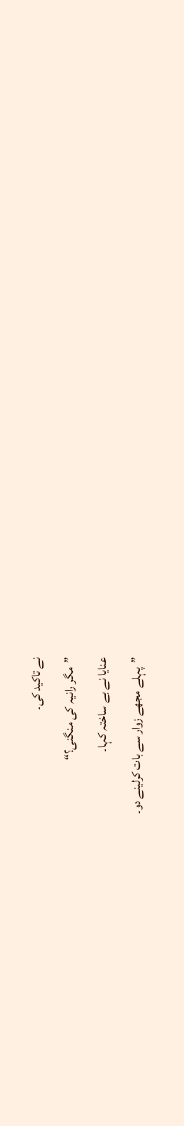نے تاکید کی۔
”مگر رانیہ کی منگنی؟“
عنایا نے بے ساختہ کہا۔
”پہلے مجھے زوار سے بات کرلینے دو۔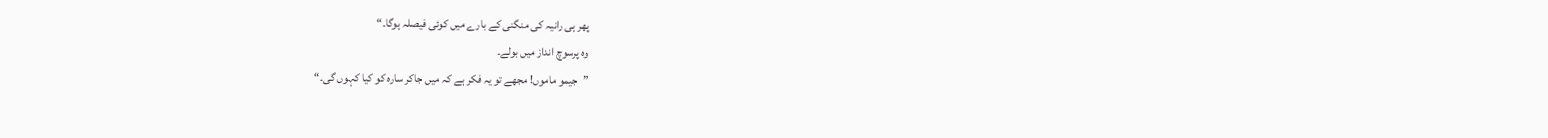پھر ہی رانیہ کی منگنی کے بارے میں کوئی فیصلہ ہوگا۔“
وہ پرسوچ انداز میں بولے۔
”جیمو ماموں! مجھے تو یہ فکر ہے کہ میں جاکر سارہ کو کیا کہوں گی۔“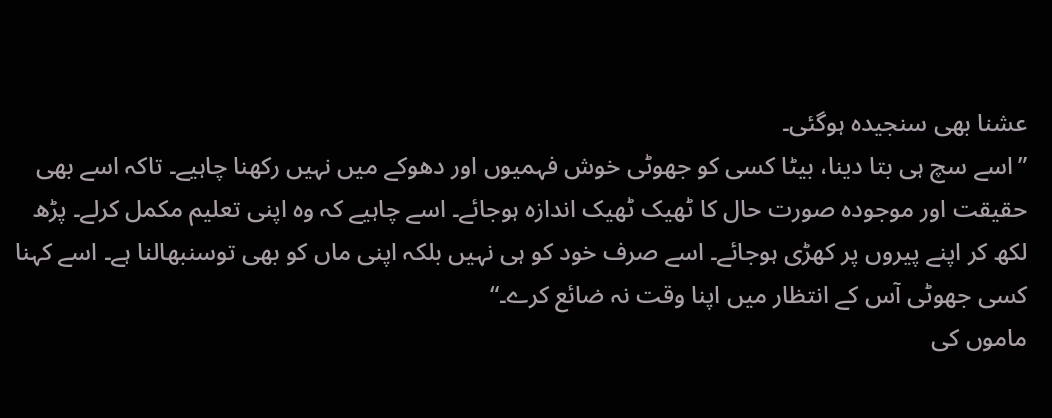عشنا بھی سنجیدہ ہوگئی۔
”اسے سچ ہی بتا دینا، بیٹا کسی کو جھوٹی خوش فہمیوں اور دھوکے میں نہیں رکھنا چاہیے۔ تاکہ اسے بھی حقیقت اور موجودہ صورت حال کا ٹھیک ٹھیک اندازہ ہوجائے۔ اسے چاہیے کہ وہ اپنی تعلیم مکمل کرلے۔ پڑھ لکھ کر اپنے پیروں پر کھڑی ہوجائے۔ اسے صرف خود کو ہی نہیں بلکہ اپنی ماں کو بھی توسنبھالنا ہے۔ اسے کہنا کسی جھوٹی آس کے انتظار میں اپنا وقت نہ ضائع کرے۔“
ماموں کی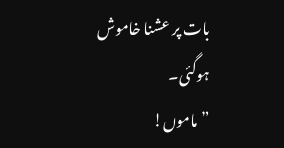بات پر عشنا خاموش ہوگئی۔
”ماموں!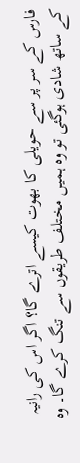فارس کے سر پر سے حویلی کا بھوت کیسے اترے گا؟ اگر اس کی رانیہ کے ساتھ شادی ہوگئی تو وہ ہمیں مختلف طریقوں سے تنگ کرے گا۔ وہ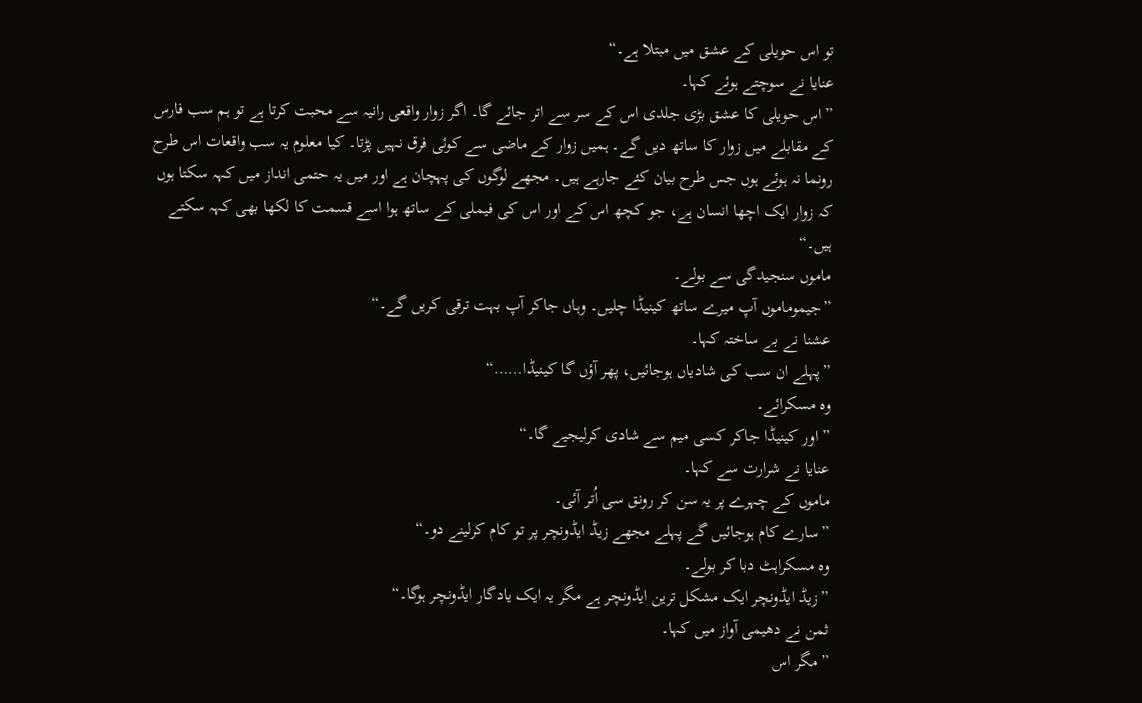تو اس حویلی کے عشق میں مبتلا ہے۔“
عنایا نے سوچتے ہوئے کہا۔
”اس حویلی کا عشق بڑی جلدی اس کے سر سے اتر جائے گا۔ اگر زوار واقعی رانیہ سے محبت کرتا ہے تو ہم سب فارس کے مقابلے میں زوار کا ساتھ دیں گے۔ ہمیں زوار کے ماضی سے کوئی فرق نہیں پڑتا۔ کیا معلوم یہ سب واقعات اس طرح رونما نہ ہوئے ہوں جس طرح بیان کئے جارہے ہیں۔ مجھے لوگوں کی پہچان ہے اور میں یہ حتمی انداز میں کہہ سکتا ہوں کہ زوار ایک اچھا انسان ہے، جو کچھ اس کے اور اس کی فیملی کے ساتھ ہوا اسے قسمت کا لکھا بھی کہہ سکتے ہیں۔“
ماموں سنجیدگی سے بولے۔
”جیموماموں آپ میرے ساتھ کینیڈا چلیں۔ وہاں جاکر آپ بہت ترقی کریں گے۔“
عشنا نے بے ساختہ کہا۔
”پہلے ان سب کی شادیاں ہوجائیں، پھر آؤں گا کینیڈا……“
وہ مسکرائے۔
”اور کینیڈا جاکر کسی میم سے شادی کرلیجیے گا۔“
عنایا نے شرارت سے کہا۔
ماموں کے چہرے پر یہ سن کر رونق سی اُتر آئی۔
”سارے کام ہوجائیں گے پہلے مجھے زیڈ ایڈونچر پر تو کام کرلینے دو۔“
وہ مسکراہٹ دبا کر بولے۔
”زیڈ ایڈونچر ایک مشکل ترین ایڈونچر ہے مگر یہ ایک یادگار ایڈونچر ہوگا۔“
ثمن نے دھیمی آواز میں کہا۔
”مگر اس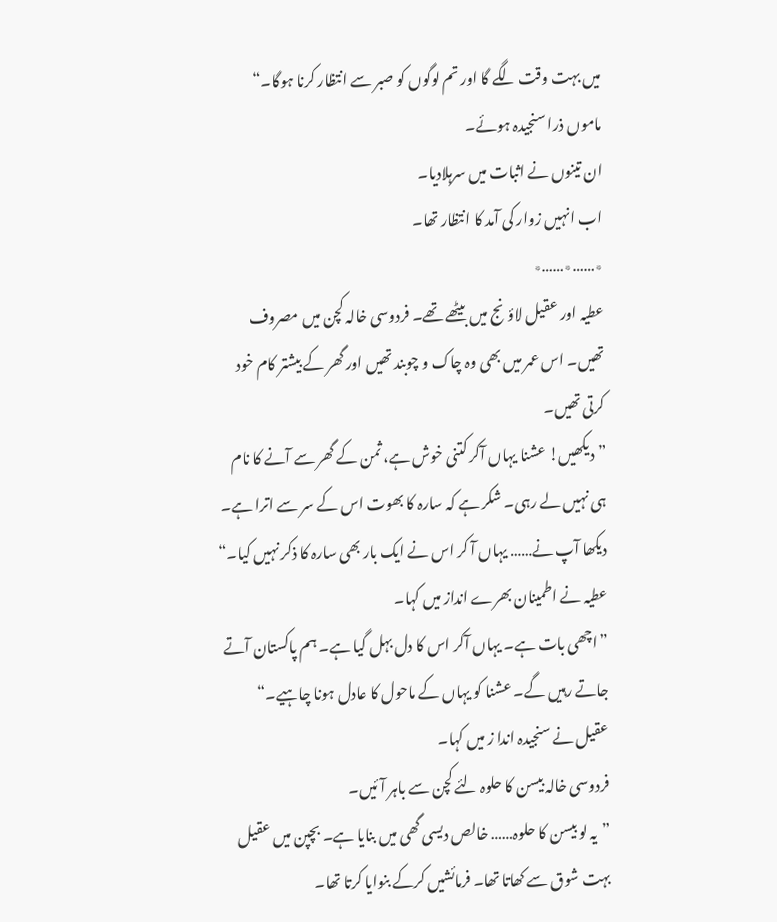میں بہت وقت لگے گا اور تم لوگوں کو صبر سے انتظار کرنا ہوگا۔“
ماموں ذرا سنجیدہ ہوئے۔
ان تینوں نے اثبات میں سرہلادیا۔
اب انہیں زوار کی آمد کا انتظار تھا۔
٭……٭……٭
عطیہ اور عقیل لاؤنج میں بیٹھے تھے۔ فردوسی خالہ کچن میں مصروف تھیں۔ اس عمر میں بھی وہ چاک و چوبند تھیں اور گھر کے بیشتر کام خود کرتی تھیں۔
”دیکھیں! عشنا یہاں آکر کتنی خوش ہے، ثمن کے گھر سے آنے کا نام ہی نہیں لے رہی۔ شکر ہے کہ سارہ کا بھوت اس کے سر سے اترا ہے۔ دیکھا آپ نے…… یہاں آ کر اس نے ایک بار بھی سارہ کا ذکر نہیں کیا۔“
عطیہ نے اطمینان بھرے انداز میں کہا۔
”اچھی بات ہے۔ یہاں آکر اس کا دل بہل گیا ہے۔ ہم پاکستان آتے جاتے رہیں گے۔ عشنا کو یہاں کے ماحول کا عادل ہونا چاہیے۔“
عقیل نے سنجیدہ اندا ز میں کہا۔
فردوسی خالہ بیسن کا حلوہ لئے کچن سے باہر آئیں۔
”یہ لو بیسن کا حلوہ…… خالص دیسی گھی میں بنایا ہے۔ بچپن میں عقیل بہت شوق سے کھاتا تھا۔ فرمائشیں کرکے بنوایا کرتا تھا۔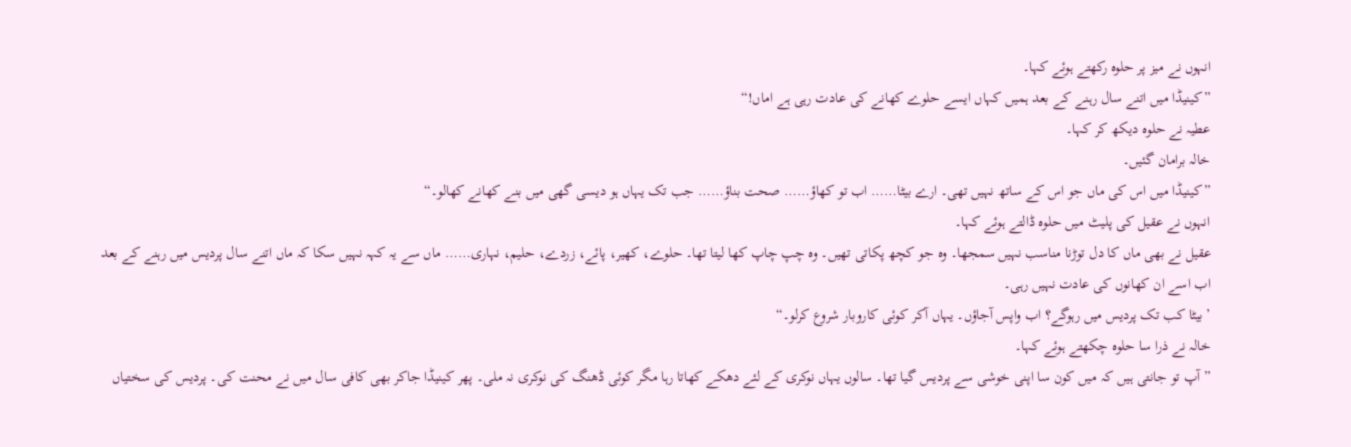انہوں نے میز پر حلوہ رکھتے ہوئے کہا۔
”کینیڈا میں اتنے سال رہنے کے بعد ہمیں کہاں ایسے حلوے کھانے کی عادت رہی ہے اماں!“
عطیہ نے حلوہ دیکھ کر کہا۔
خالہ برامان گئیں۔
”کینیڈا میں اس کی ماں جو اس کے ساتھ نہیں تھی۔ ارے بیٹا…… اب تو کھاؤ…… صحت بناؤ…… جب تک یہاں ہو دیسی گھی میں بنے کھانے کھالو۔“
انہوں نے عقیل کی پلیٹ میں حلوہ ڈالتے ہوئے کہا۔
عقیل نے بھی ماں کا دل توڑنا مناسب نہیں سمجھا۔ وہ جو کچھ پکاتی تھیں۔ وہ چپ چاپ کھا لیتا تھا۔ حلوے، کھیر، پائے، زردے، حلیم، نہاری…… ماں سے یہ کہہ نہیں سکا کہ ماں اتنے سال پردیس میں رہنے کے بعد اب اسے ان کھانوں کی عادت نہیں رہی۔
’بیٹا کب تک پردیس میں رہوگے؟ اب واپس آجاؤں۔ یہاں آکر کوئی کاروبار شروع کرلو۔“
خالہ نے ذرا سا حلوہ چکھتے ہوئے کہا۔
”آپ تو جانتی ہیں کہ میں کون سا اپنی خوشی سے پردیس گیا تھا۔ سالوں یہاں نوکری کے لئے دھکے کھاتا رہا مگر کوئی ڈھنگ کی نوکری نہ ملی۔ پھر کینیڈا جاکر بھی کافی سال میں نے محنت کی۔ پردیس کی سختیاں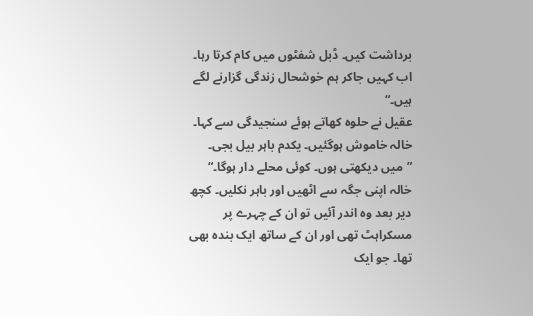برداشت کیں۔ ڈبل شفٹوں میں کام کرتا رہا۔ اب کہیں جاکر ہم خوشحال زندگی گزارنے لگے ہیں۔“
عقیل نے حلوہ کھاتے ہوئے سنجیدگی سے کہا۔ خالہ خاموش ہوگئیں۔ یکدم باہر بیل بجی۔
”میں دیکھتی ہوں۔ کوئی محلے دار ہوگا۔“
خالہ اپنی جگہ سے اٹھیں اور باہر نکلیں۔ کچھ دیر بعد وہ اندر آئیں تو ان کے چہرے پر مسکراہٹ تھی اور ان کے ساتھ ایک بندہ بھی تھا۔ جو ایک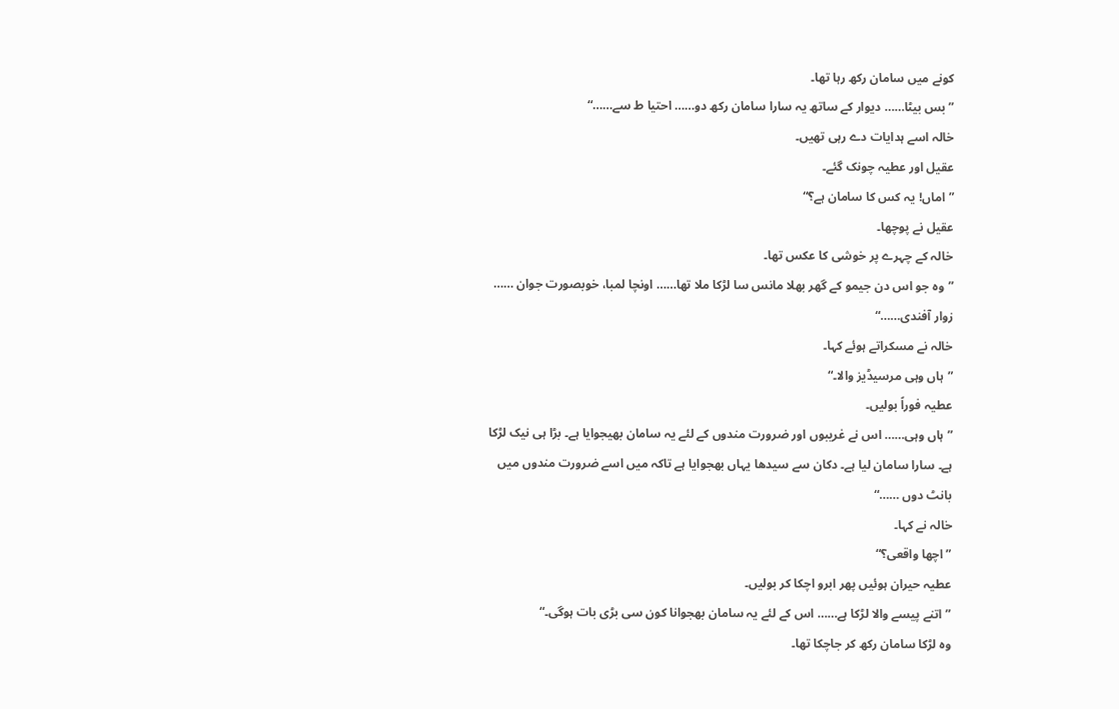کونے میں سامان رکھ رہا تھا۔
”بس بیٹا…… دیوار کے ساتھ یہ سارا سامان رکھ دو…… احتیا ط سے……“
خالہ اسے ہدایات دے رہی تھیں۔
عقیل اور عطیہ چونک گئے۔
”اماں! یہ کس کا سامان ہے؟“
عقیل نے پوچھا۔
خالہ کے چہرے پر خوشی کا عکس تھا۔
”وہ جو اس دن جیمو کے گھر بھلا مانس سا لڑکا ملا تھا…… اونچا لمبا، خوبصورت جوان …… زوار آفندی……“
خالہ نے مسکراتے ہوئے کہا۔
”ہاں وہی مرسیڈیز والا۔“
عطیہ فوراً بولیں۔
”ہاں وہی…… اس نے غریبوں اور ضرورت مندوں کے لئے یہ سامان بھیجوایا ہے۔ بڑا ہی نیک لڑکا ہے۔ سارا سامان لیا ہے۔ دکان سے سیدھا یہاں بھجوایا ہے تاکہ میں اسے ضرورت مندوں میں بانٹ دوں ……“
خالہ نے کہا۔
”اچھا واقعی؟“
عطیہ حیران ہوئیں پھر ابرو اچکا کر بولیں۔
”اتنے پیسے والا لڑکا ہے…… اس کے لئے یہ سامان بھجوانا کون سی بڑی بات ہوگی۔“
وہ لڑکا سامان رکھ کر جاچکا تھا۔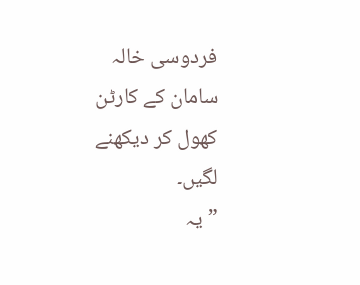فردوسی خالہ سامان کے کارٹن کھول کر دیکھنے لگیں۔
”یہ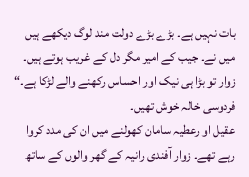بات نہیں ہے۔ بڑے بڑے دولت مند لوگ دیکھے ہیں میں نے۔ جیب کے امیر مگر دل کے غریب ہوتے ہیں۔ زوار تو بڑا ہی نیک اور احساس رکھنے والے لڑکا ہے۔“
فردوسی خالہ خوش تھیں۔
عقیل او رعطیہ سامان کھولنے میں ان کی مدد کروا رہے تھے۔ زوار آفندی رانیہ کے گھر والوں کے ساتھ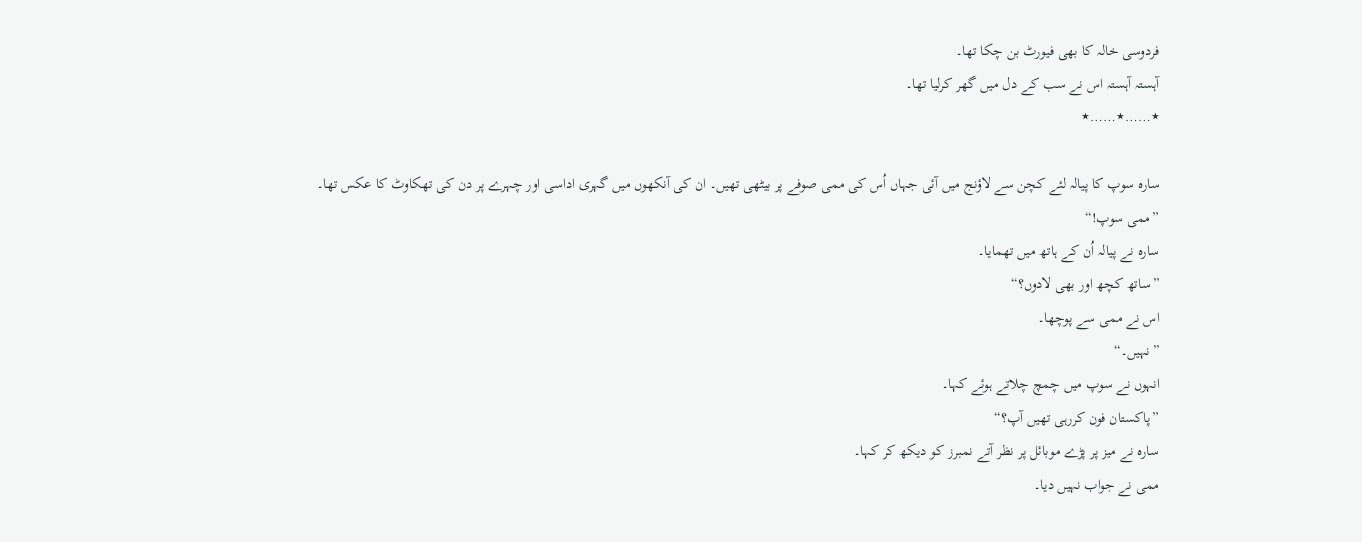فردوسی خالہ کا بھی فیورٹ بن چکا تھا۔
آہستہ آہستہ اس نے سب کے دل میں گھر کرلیا تھا۔
٭……٭……٭

سارہ سوپ کا پیالہ لئے کچن سے لاؤنج میں آئی جہاں اُس کی ممی صوفے پر بیٹھی تھیں۔ ان کی آنکھوں میں گہری اداسی اور چہرے پر دن کی تھکاوٹ کا عکس تھا۔
”ممی سوپ!“
سارہ نے پیالہ اُن کے ہاتھ میں تھمایا۔
”ساتھ کچھ اور بھی لادوں؟“
اس نے ممی سے پوچھا۔
”نہیں۔“
انہوں نے سوپ میں چمچ چلاتے ہوئے کہا۔
”پاکستان فون کررہی تھیں آپ؟“
سارہ نے میز پر پڑے موبائل پر نظر آتے نمبرز کو دیکھ کر کہا۔
ممی نے جواب نہیں دیا۔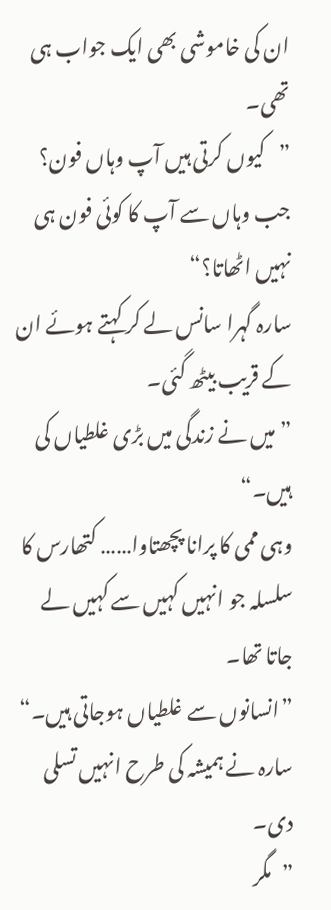ان کی خاموشی بھی ایک جواب ہی تھی۔
”کیوں کرتی ہیں آپ وہاں فون؟ جب وہاں سے آپ کا کوئی فون ہی نہیں اٹھاتا؟“
سارہ گہرا سانس لے کر کہتے ہوئے ان کے قریب بیٹھ گئی۔
”میں نے زندگی میں بڑی غلطیاں کی ہیں۔“
وہی ممی کا پرانا پچھتاوا…… کتھارس کا سلسلہ جو انہیں کہیں سے کہیں لے جاتا تھا۔
”انسانوں سے غلطیاں ہوجاتی ہیں۔“
سارہ نے ہمیشہ کی طرح انہیں تسلی دی۔
”مگر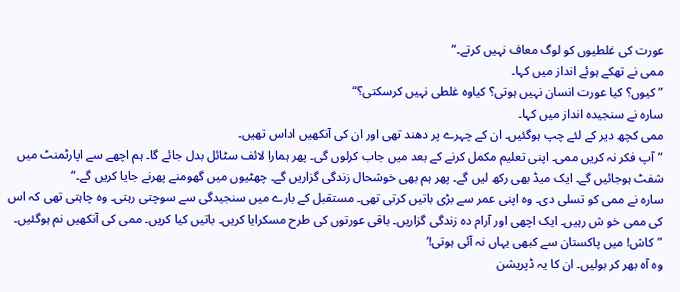عورت کی غلطیوں کو لوگ معاف نہیں کرتے۔“
ممی نے تھکے ہوئے انداز میں کہا۔
”کیوں؟ کیا عورت انسان نہیں ہوتی؟ کیاوہ غلطی نہیں کرسکتی؟“
سارہ نے سنجیدہ انداز میں کہا۔
ممی کچھ دیر کے لئے چپ ہوگئیں۔ ان کے چہرے پر دھند تھی اور ان کی آنکھیں اداس تھیں۔
”آپ فکر نہ کریں ممی۔ اپنی تعلیم مکمل کرنے کے بعد میں جاب کرلوں گی۔ پھر ہمارا لائف سٹائل بدل جائے گا۔ ہم اچھے سے اپارٹمنٹ میں شفٹ ہوجائیں گے۔ ایک میڈ بھی رکھ لیں گے۔ پھر ہم بھی خوشحال زندگی گزاریں گے۔ چھٹیوں میں گھومنے پھرنے جایا کریں گے۔“
سارہ نے ممی کو تسلی دی۔ وہ اپنی عمر سے بڑی باتیں کرتی تھی۔ مستقبل کے بارے میں سنجیدگی سے سوچتی رہتی۔ وہ چاہتی تھی کہ اس کی ممی خو ش رہیں۔ ایک اچھی اور آرام دہ زندگی گزاریں۔ باقی عورتوں کی طرح مسکرایا کریں۔ باتیں کیا کریں۔ ممی کی آنکھیں نم ہوگئیں۔
”کاش! میں پاکستان سے کبھی یہاں نہ آئی ہوتی!‘
وہ آہ بھر کر بولیں۔ ان کا یہ ڈپریشن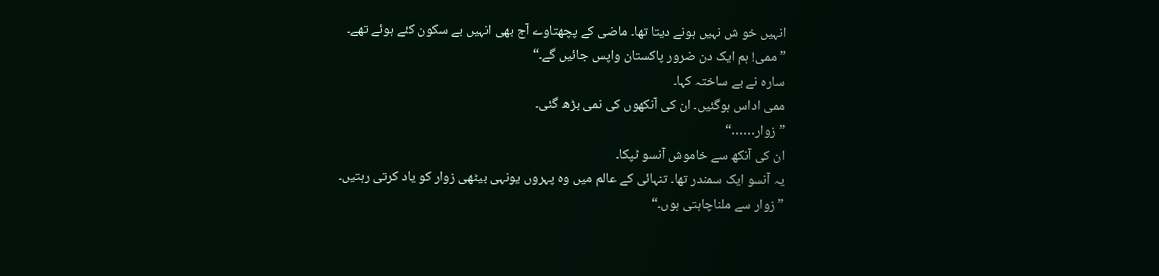انہیں خو ش نہیں ہونے دیتا تھا۔ ماضی کے پچھتاوے آج بھی انہیں بے سکون کئے ہوئے تھے۔
”ممی! ہم ایک دن ضرور پاکستان واپس جائیں گے۔“
سارہ نے بے ساختہ کہا۔
ممی اداس ہوگئیں۔ ان کی آنکھوں کی نمی بڑھ گئی۔
”زوار……“
ان کی آنکھ سے خاموش آنسو ٹپکا۔
یہ آنسو ایک سمندر تھا۔ تنہائی کے عالم میں وہ پہروں یونہی بیٹھی زوار کو یاد کرتی رہتیں۔
”زوار سے ملناچاہتی ہوں۔“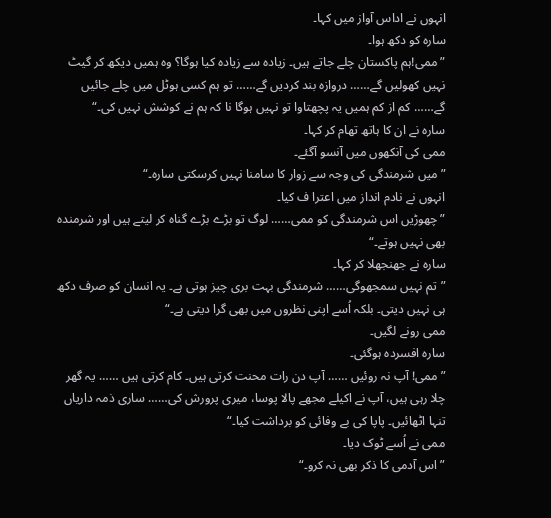انہوں نے اداس آواز میں کہا۔
سارہ کو دکھ ہوا۔
”ممی!ہم پاکستان چلے جاتے ہیں۔ زیادہ سے زیادہ کیا ہوگا؟ وہ ہمیں دیکھ کر گیٹ نہیں کھولیں گے…… دروازہ بند کردیں گے…… تو ہم کسی ہوٹل میں چلے جائیں گے…… کم از کم ہمیں یہ پچھتاوا تو نہیں ہوگا نا کہ ہم نے کوشش نہیں کی۔“
سارہ نے ان کا ہاتھ تھام کر کہا۔
ممی کی آنکھوں میں آنسو آگئے۔
”میں شرمندگی کی وجہ سے زوار کا سامنا نہیں کرسکتی سارہ۔“
انہوں نے نادم انداز میں اعترا ف کیا۔
”چھوڑیں اس شرمندگی کو ممی…… لوگ تو بڑے بڑے گناہ کر لیتے ہیں اور شرمندہ بھی نہیں ہوتے۔“
سارہ نے جھنجھلا کر کہا۔
”تم نہیں سمجھوگی…… شرمندگی بہت بری چیز ہوتی ہے۔ یہ انسان کو صرف دکھ ہی نہیں دیتی۔ بلکہ اُسے اپنی نظروں میں بھی گرا دیتی ہے۔“
ممی رونے لگیں۔
سارہ افسردہ ہوگئی۔
”ممی! آپ نہ روئیں …… آپ دن رات محنت کرتی ہیں۔ کام کرتی ہیں …… یہ گھر چلا رہی ہیں، آپ نے اکیلے مجھے پالا پوسا، میری پرورش کی…… ساری ذمہ داریاں تنہا اٹھائیں۔ پاپا کی بے وفائی کو برداشت کیا۔“
ممی نے اُسے ٹوک دیا۔
”اس آدمی کا ذکر بھی نہ کرو۔“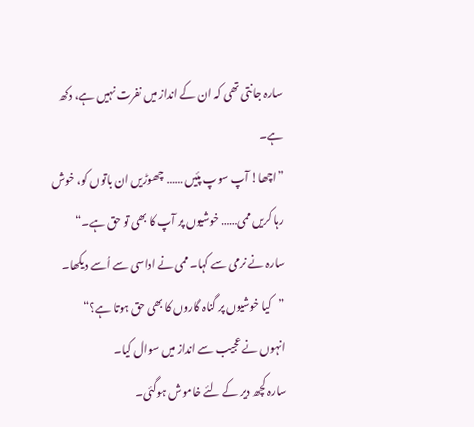سارہ جانتی تھی کہ ان کے انداز میں نفرت نہیں ہے، دکھ ہے۔
”اچھا! آپ سوپ پئیں …… چھوڑیں ان باتوں کو، خوش رہا کریں ممی…… خوشیوں پر آپ کا بھی تو حق ہے۔“
سارہ نے نرمی سے کہا۔ ممی نے اداسی سے اُسے دیکھا۔
”کیا خوشیوں پر گناہ گاروں کا بھی حق ہوتا ہے؟“
انہوں نے عجیب سے انداز میں سوال کیا۔
سارہ کچھ دیر کے لئے خاموش ہوگئی۔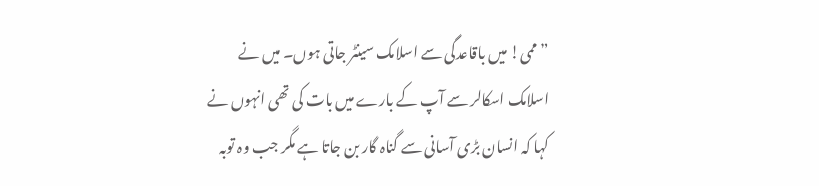”ممی! میں باقاعدگی سے اسلامک سینٹر جاتی ہوں۔ میں نے اسلامک اسکالر سے آپ کے بارے میں بات کی تھی انہوں نے کہا کہ انسان بڑی آسانی سے گناہ گار بن جاتا ہے مگر جب وہ توبہ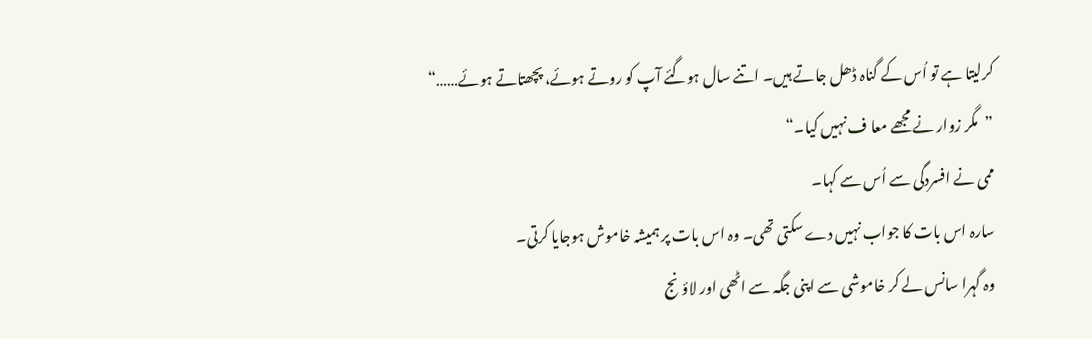کرلیتا ہے تو اُس کے گناہ ڈھل جاتے ہیں۔ اتنے سال ہوگئے آپ کو روتے ہوئے، پچھتاتے ہوئے……“
”مگر زوار نے مجھے معا ف نہیں کیا۔“
ممی نے افسردگی سے اُس سے کہا۔
سارہ اس بات کا جواب نہیں دے سکتی تھی۔ وہ اس بات پر ہمیشہ خاموش ہوجایا کرتی۔
وہ گہرا سانس لے کر خاموشی سے اپنی جگہ سے اٹھی اور لاؤنج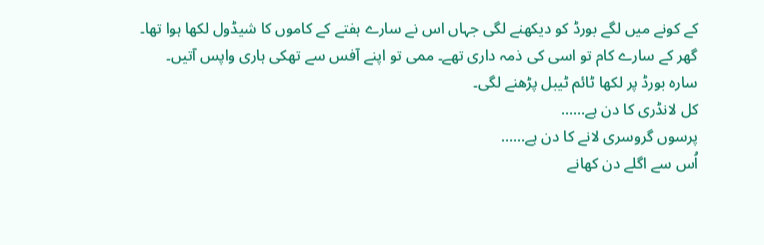کے کونے میں لگے بورڈ کو دیکھنے لگی جہاں اس نے سارے ہفتے کے کاموں کا شیڈول لکھا ہوا تھا۔ گھر کے سارے کام تو اسی کی ذمہ داری تھے۔ ممی تو اپنے آفس سے تھکی ہاری واپس آتیں۔
سارہ بورڈ پر لکھا ٹائم ٹیبل پڑھنے لگی۔
کل لانڈری کا دن ہے……
پرسوں گروسری لانے کا دن ہے……
اُس سے اگلے دن کھانے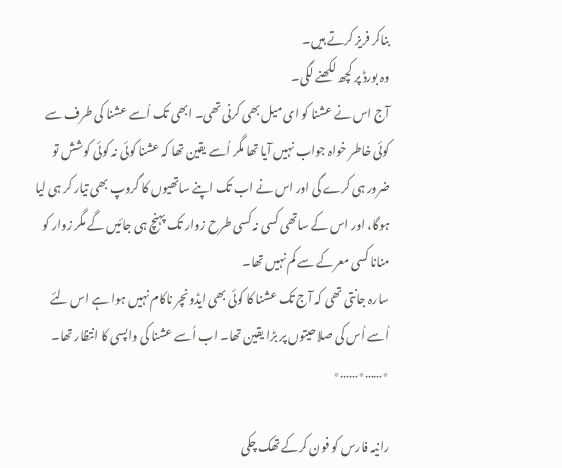بناکر فریز کرتے ہیں۔
وہ بورڈ پر کچھ لکھنے لگی۔
آج اس نے عشنا کو ای میل بھی کرنی تھی۔ ابھی تک اُسے عشنا کی طرف سے کوئی خاطر خواہ جواب نہیں آیا تھا مگر اُسے یقین تھا کہ عشنا کوئی نہ کوئی کوشش تو ضرور ہی کرے گی اور اس نے اب تک اپنے ساتھیوں کا گروپ بھی تیار کر ہی لیا ہوگا، اور اس کے ساتھی کسی نہ کسی طرح زوار تک پہنچ ہی جائیں گے مگر زوار کو منانا کسی معرکے سے کم نہیں تھا۔
سارہ جانتی تھی کہ آج تک عشنا کا کوئی بھی ایڈونچر ناکام نہیں ہوا ہے اس لئے اُسے اُس کی صلاحیتوں پر بڑا یقین تھا۔ اب اُسے عشنا کی واپسی کا انتظار تھا۔
٭……٭……٭

رانیہ فارس کو فون کرکے تھک چکی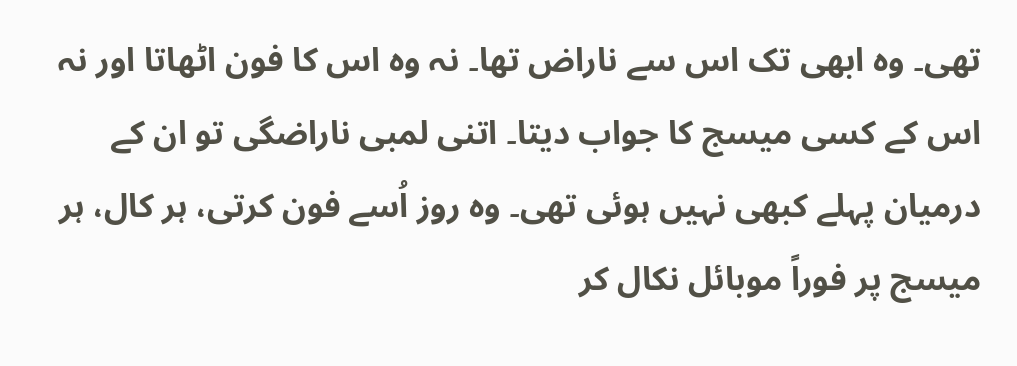تھی۔ وہ ابھی تک اس سے ناراض تھا۔ نہ وہ اس کا فون اٹھاتا اور نہ اس کے کسی میسج کا جواب دیتا۔ اتنی لمبی ناراضگی تو ان کے درمیان پہلے کبھی نہیں ہوئی تھی۔ وہ روز اُسے فون کرتی، ہر کال، ہر میسج پر فوراً موبائل نکال کر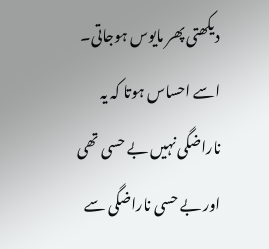دیکھتی پھر مایوس ہوجاتی۔ اسے احساس ہوتا کہ یہ ناراضگی نہیں بے حسی تھی اور بے حسی ناراضگی سے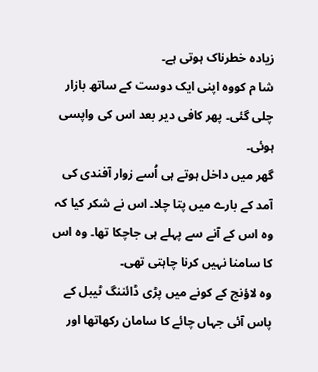زیادہ خطرناک ہوتی ہے۔
شا م کووہ اپنی ایک دوست کے ساتھ بازار چلی گئی۔ پھر کافی دیر بعد اس کی واپسی ہوئی۔
گھر میں داخل ہوتے ہی اُسے زوار آفندی کی آمد کے بارے میں پتا چلا۔ اس نے شکر کیا کہ وہ اس کے آنے سے پہلے ہی جاچکا تھا۔ وہ اس کا سامنا نہیں کرنا چاہتی تھی۔
وہ لاؤنج کے کونے میں پڑی ڈائننگ ٹیبل کے پاس آئی جہاں چائے کا سامان رکھاتھا اور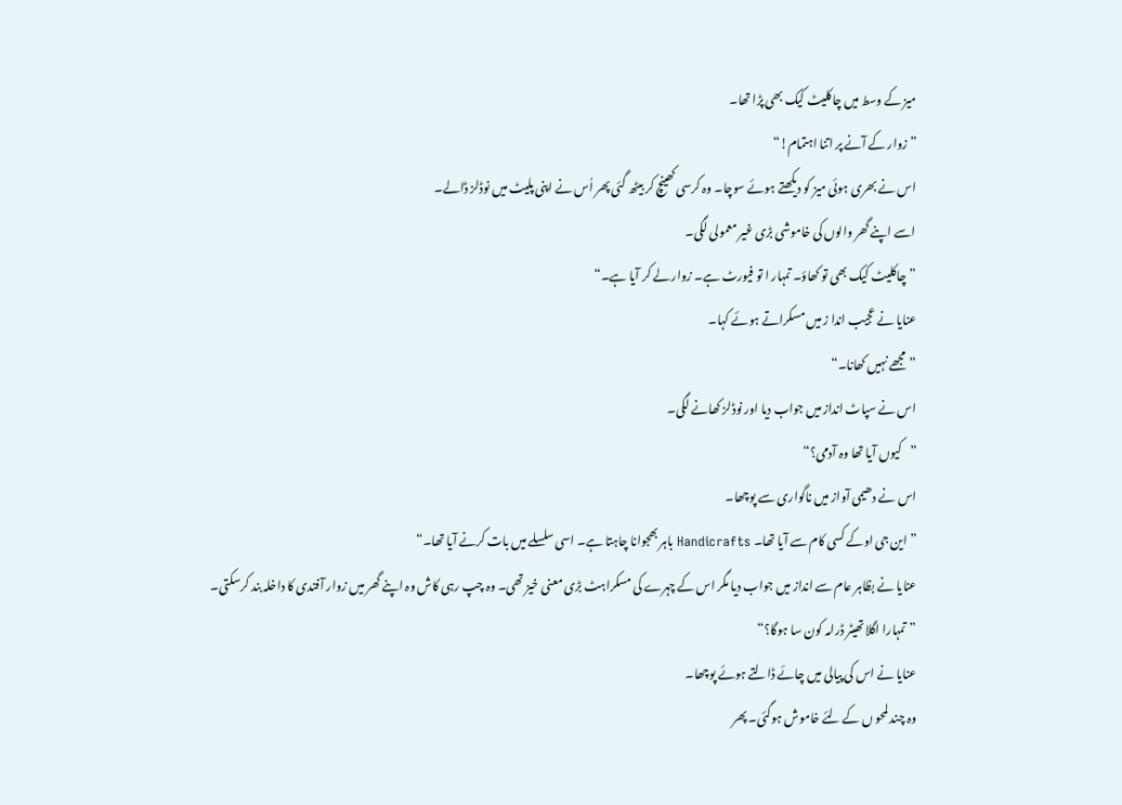میز کے وسط میں چاکلیٹ کیک بھی پڑا تھا۔
”زوار کے آنے پر اتنا اہتمام!“
اس نے بھری ہوئی میز کو دیکھتے ہوئے سوچا۔ وہ کرسی کھینچ کر بیٹھ گئی پھر اُس نے اپنی پلیٹ میں نوڈلز ڈالے۔
اسے اپنے گھر والوں کی خاموشی بڑی غیر معمولی لگی۔
”چاکلیٹ کیک بھی تو کھاؤ۔ تمہار ا تو فیورٹ ہے۔ زوار لے کر آیا ہے۔“
عنایا نے عجیب اندا ز میں مسکراتے ہوئے کہا۔
”مجھے نہیں کھانا۔“
اس نے سپاٹ انداز میں جواب دیا اور نوڈلز کھانے لگی۔
”کیوں آیا تھا وہ آدمی؟“
اس نے دھیمی آواز میں ناگواری سے پوچھا۔
”این جی اوکے کسی کام سے آیا تھا۔ Handicrafts باہر بھجوانا چاہتا ہے۔ اسی سلسلے میں بات کرنے آیا تھا۔“
عنایا نے بظاہر عام سے انداز میں جواب دیا مگر اس کے چہرے کی مسکراہٹ بڑی معنی خیز تھی۔ وہ چپ رہی کاش وہ اپنے گھر میں زوار آفندی کا داخلہ بند کرسکتی۔
”تمہارا اگلا تھیٹر ڈرامہ کون سا ہوگا؟“
عنایا نے اس کی پیالی میں چائے ڈالتے ہوئے پوچھا۔
وہ چند لمحو ں کے لئے خاموش ہوگئی۔ پھر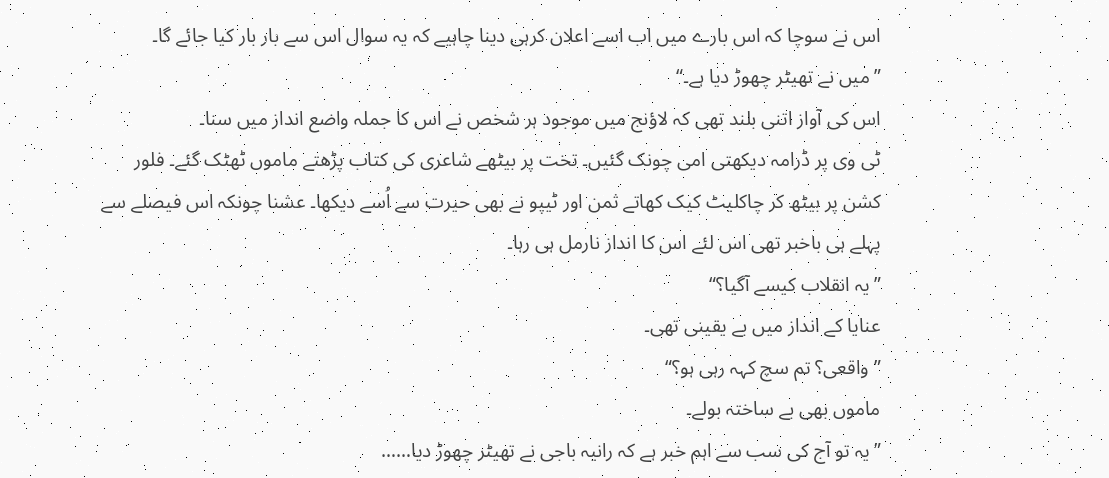اس نے سوچا کہ اس بارے میں اب اسے اعلان کرہی دینا چاہیے کہ یہ سوال اس سے بار بار کیا جائے گا۔
”میں نے تھیٹر چھوڑ دیا ہے۔“
اس کی آواز اتنی بلند تھی کہ لاؤنج میں موجود ہر شخص نے اس کا جملہ واضع انداز میں سنا۔
ٹی وی پر ڈرامہ دیکھتی امی چونک گئیں۔ تخت پر بیٹھے شاعری کی کتاب پڑھتے ماموں ٹھٹک گئے۔ فلور کشن پر بیٹھ کر چاکلیٹ کیک کھاتے ثمن اور ٹیپو نے بھی حیرت سے اُسے دیکھا۔ عشنا چونکہ اس فیصلے سے پہلے ہی باخبر تھی اس لئے اس کا انداز نارمل ہی رہا۔
”یہ انقلاب کیسے آگیا؟“
عنایا کے انداز میں بے یقینی تھی۔
”واقعی؟ تم سچ کہہ رہی ہو؟“
ماموں بھی بے ساختہ بولے۔
”یہ تو آج کی سب سے اہم خبر ہے کہ رانیہ باجی نے تھیٹر چھوڑ دیا……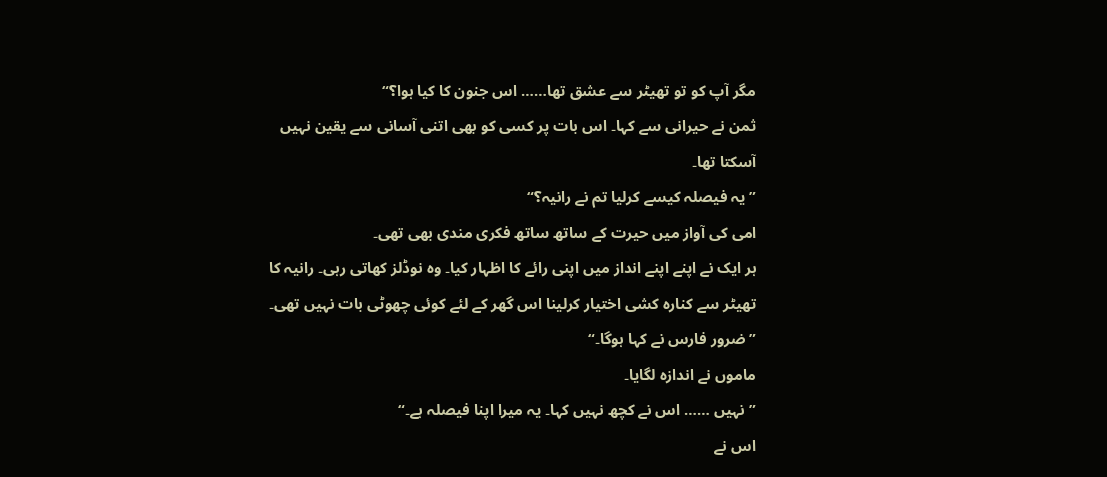مگر آپ کو تو تھیٹر سے عشق تھا…… اس جنون کا کیا ہوا؟“
ثمن نے حیرانی سے کہا۔ اس بات پر کسی کو بھی اتنی آسانی سے یقین نہیں آسکتا تھا۔
”یہ فیصلہ کیسے کرلیا تم نے رانیہ؟“
امی کی آواز میں حیرت کے ساتھ ساتھ فکری مندی بھی تھی۔
ہر ایک نے اپنے اپنے انداز میں اپنی رائے کا اظہار کیا۔ وہ نوڈلز کھاتی رہی۔ رانیہ کا تھیٹر سے کنارہ کشی اختیار کرلینا اس گھر کے لئے کوئی چھوٹی بات نہیں تھی۔
”ضرور فارس نے کہا ہوگا۔“
ماموں نے اندازہ لگایا۔
”نہیں …… اس نے کچھ نہیں کہا۔ یہ میرا اپنا فیصلہ ہے۔“
اس نے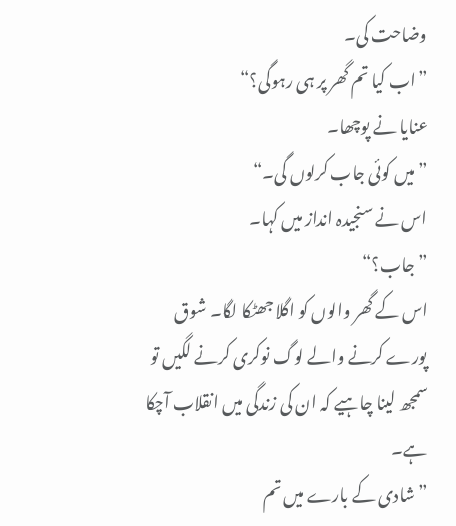وضاحت کی۔
”اب کیا تم گھر پر ہی رہوگی؟“
عنایا نے پوچھا۔
”میں کوئی جاب کرلوں گی۔“
اس نے سنجیدہ انداز میں کہا۔
”جاب؟“
اس کے گھر والوں کو اگلا جھٹکا لگا۔ شوق پورے کرنے والے لوگ نوکری کرنے لگیں تو سمجھ لینا چاہیے کہ ان کی زندگی میں انقلاب آچکا ہے۔
”شادی کے بارے میں تم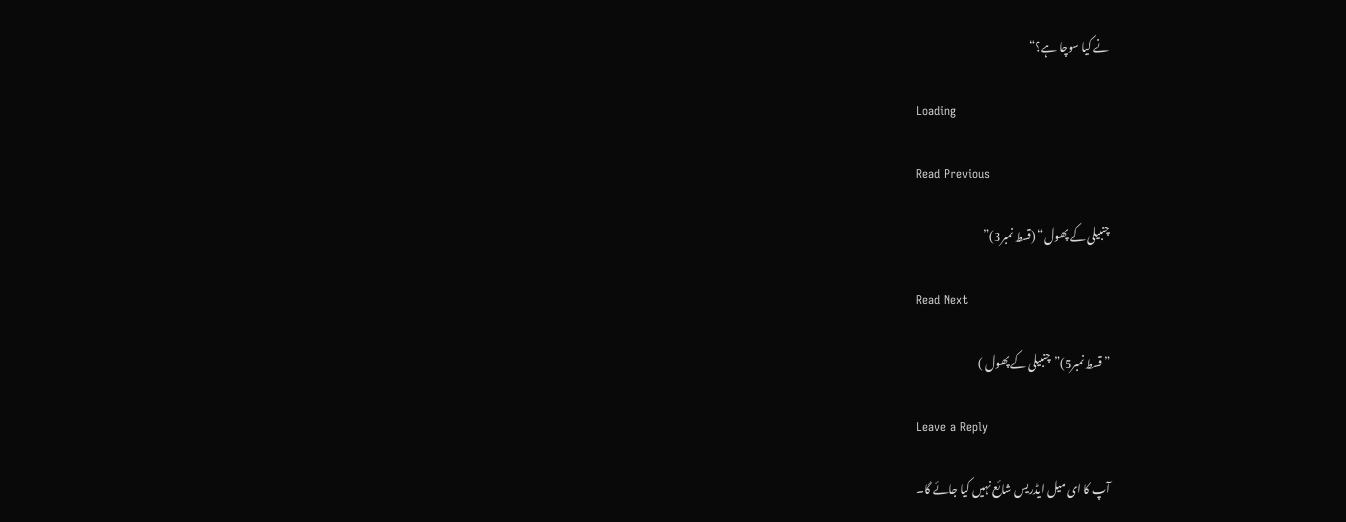نے کیا سوچا ہے؟“

Loading

Read Previous

چنبیلی کے پھول“ (قسط نمبر3)”

Read Next

”قسط نمبر5)”چنبیلی کے پھول )

Leave a Reply

آپ کا ای میل ایڈریس شائع نہیں کیا جائے گا۔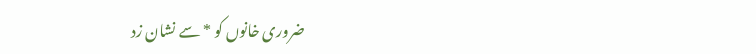ضروری خانوں کو * سے نشان زد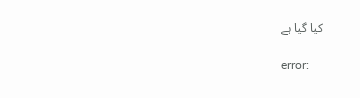کیا گیا ہے

error: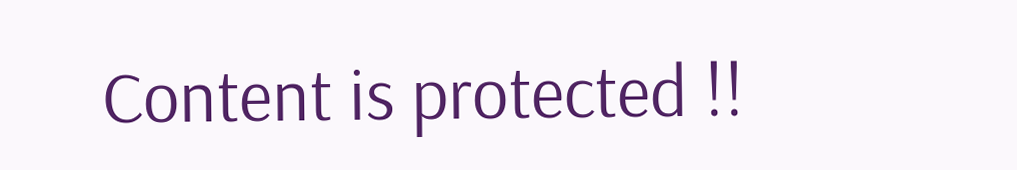Content is protected !!